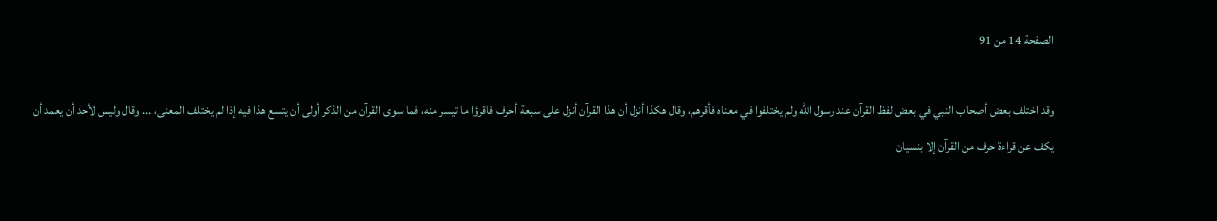الصفحة 14 من 91

وقد اختلف بعض أصحاب النبي في بعض لفظ القرآن عند رسول الله ولم يختلفوا في معناه فأقرهم، وقال هكذا أنزل أن هذا القرآن أنزل على سبعة أحرف فاقرؤا ما تيسر منه، فما سوى القرآن من الذكر أولى أن يتسع هذا فيه إذا لم يختلف المعنى، ... وقال وليس لأحد أن يعمد أن يكف عن قراءة حرف من القرآن إلا بنسيان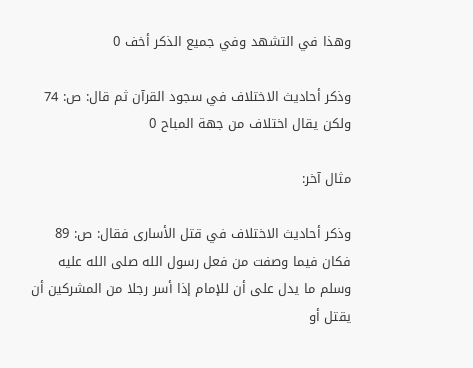وهذا في التشهد وفي جميع الذكر أخف 0

وذكر أحاديث الاختلاف في سجود القرآن ثم قال: ص: 74 ولكن يقال اختلاف من جهة المباح 0

مثال آخر:

وذكر أحاديث الاختلاف في قتل الأسارى فقال: ص: 89 فكان فيما وصفت من فعل رسول الله صلى الله عليه وسلم ما يدل على أن للإمام إذا أسر رجلا من المشركين أن يقتل أو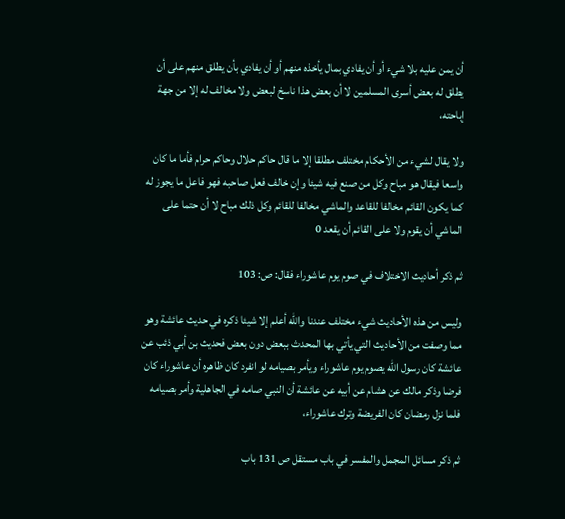أن يمن عليه بلا شيء أو أن يفادي بمال يأخذه منهم أو أن يفادي بأن يطلق منهم على أن يطلق له بعض أسرى المسلمين لا أن بعض هذا ناسخ لبعض ولا مخالف له إلا من جهة إباحته،

ولا يقال لشيء من الأحكام مختلف مطلقا إلا ما قال حاكم حلال وحاكم حرام فأما ما كان واسعا فيقال هو مباح وكل من صنع فيه شيئا وإن خالف فعل صاحبه فهو فاعل ما يجوز له كما يكون القائم مخالفا للقاعد والماشي مخالفا للقائم وكل ذلك مباح لا أن حتما على الماشي أن يقوم ولا على القائم أن يقعد 0

ثم ذكر أحاديث الاختلاف في صوم يوم عاشوراء فقال: ص: 103

وليس من هذه الأحاديث شيء مختلف عندنا والله أعلم إلا شيئا ذكره في حديث عائشة وهو مما وصفت من الأحاديث التي يأتي بها المحدث ببعض دون بعض فحديث بن أبي ذئب عن عائشة كان رسول الله يصوم يوم عاشوراء ويأمر بصيامه لو انفرد كان ظاهره أن عاشوراء كان فرضا وذكر مالك عن هشام عن أبيه عن عائشة أن النبي صامه في الجاهلية وأمر بصيامه فلما نزل رمضان كان الفريضة وترك عاشوراء،

ثم ذكر مسائل المجمل والمفسر في باب مستقل ص 131 باب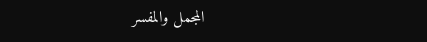المجمل والمفسر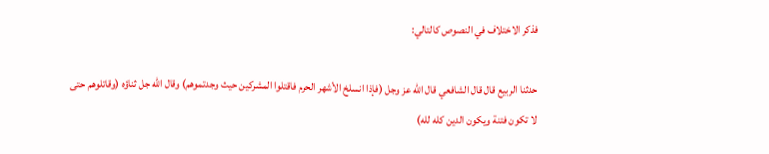فذكر الاختلاف في النصوص كالتالي:

حدثنا الربيع قال قال الشافعي قال الله عز وجل (فإذا انسلخ الأشهر الحرم فاقتلوا المشركين حيث وجدتموهم) وقال الله جل ثناؤه (وقاتلوهم حتى لا تكون فتنة ويكون الدين كله لله)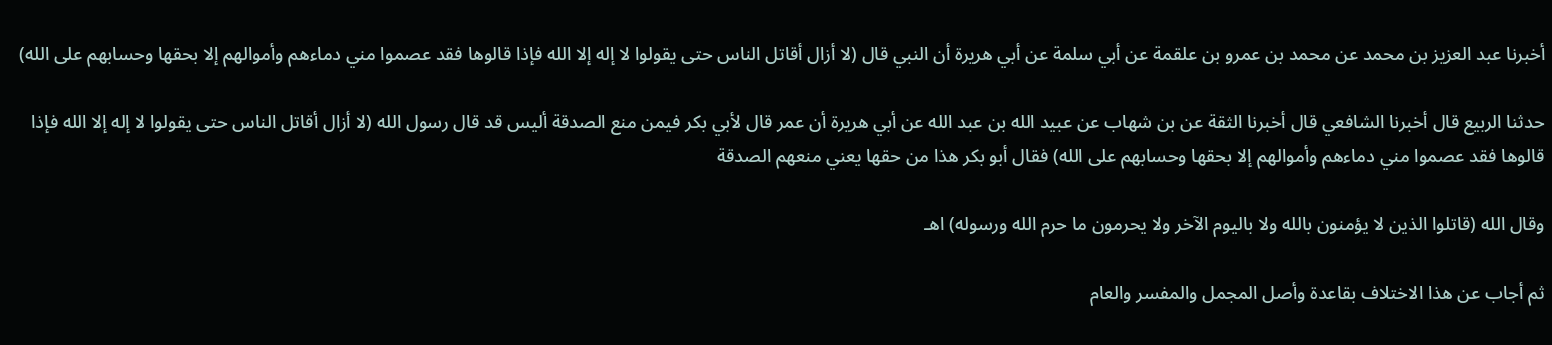أخبرنا عبد العزيز بن محمد عن محمد بن عمرو بن علقمة عن أبي سلمة عن أبي هريرة أن النبي قال (لا أزال أقاتل الناس حتى يقولوا لا إله إلا الله فإذا قالوها فقد عصموا مني دماءهم وأموالهم إلا بحقها وحسابهم على الله)

حدثنا الربيع قال أخبرنا الشافعي قال أخبرنا الثقة عن بن شهاب عن عبيد الله بن عبد الله عن أبي هريرة أن عمر قال لأبي بكر فيمن منع الصدقة أليس قد قال رسول الله (لا أزال أقاتل الناس حتى يقولوا لا إله إلا الله فإذا قالوها فقد عصموا مني دماءهم وأموالهم إلا بحقها وحسابهم على الله) فقال أبو بكر هذا من حقها يعني منعهم الصدقة

وقال الله (قاتلوا الذين لا يؤمنون بالله ولا باليوم الآخر ولا يحرمون ما حرم الله ورسوله) اهـ

ثم أجاب عن هذا الاختلاف بقاعدة وأصل المجمل والمفسر والعام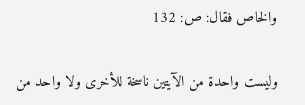والخاص فقال: ص: 132

وليست واحدة من الآيتين ناسخة للأخرى ولا واحد من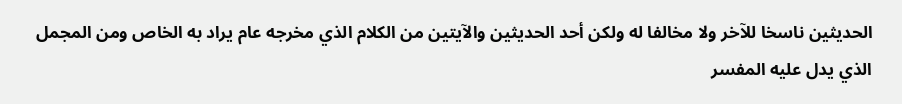الحديثين ناسخا للآخر ولا مخالفا له ولكن أحد الحديثين والآيتين من الكلام الذي مخرجه عام يراد به الخاص ومن المجمل الذي يدل عليه المفسر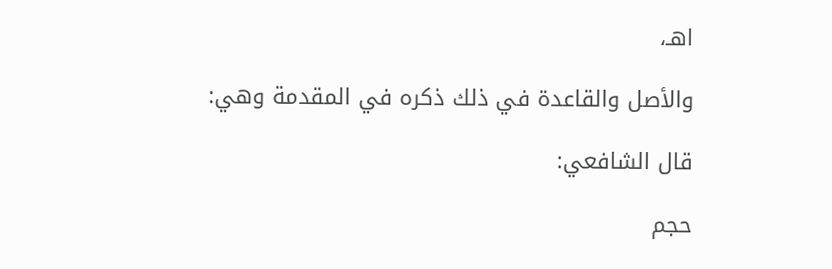اهـ،

والأصل والقاعدة في ذلك ذكره في المقدمة وهي:

قال الشافعي:

حجم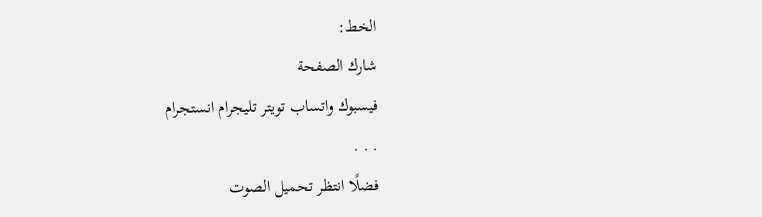الخط:
شارك الصفحة
فيسبوك واتساب تويتر تليجرام انستجرام
. . .
فضلًا انتظر تحميل الصوت